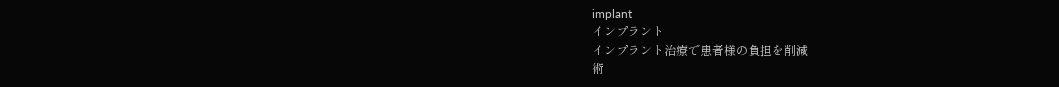implant
インプラント
インプラント治療で患者様の負担を削減
術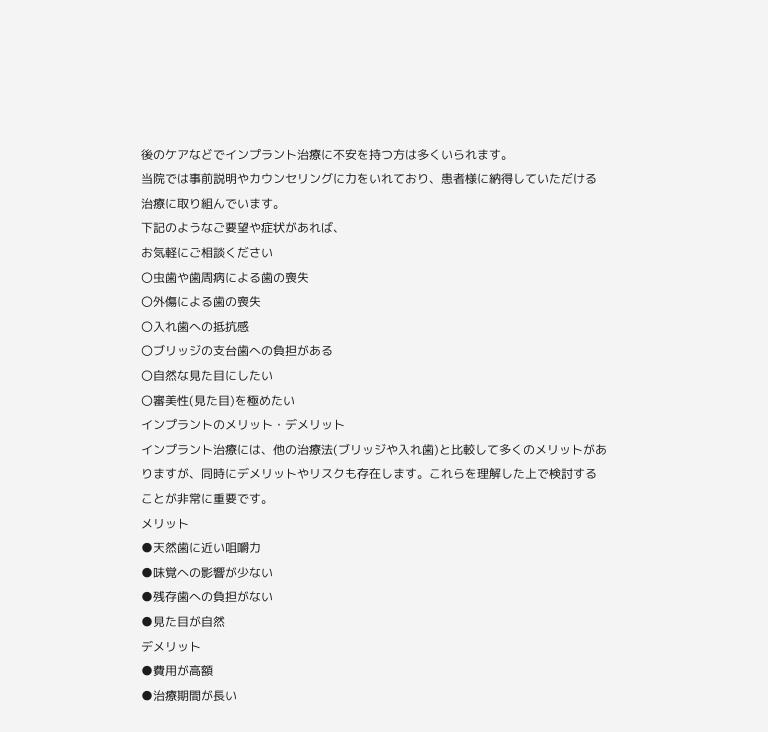後のケアなどでインプラント治療に不安を持つ方は多くいられます。
当院では事前説明やカウンセリングに力をいれており、患者様に納得していただける治療に取り組んでいます。
下記のようなご要望や症状があれば、
お気軽にご相談ください
〇虫歯や歯周病による歯の喪失
〇外傷による歯の喪失
〇入れ歯への抵抗感
〇ブリッジの支台歯への負担がある
〇自然な見た目にしたい
〇審美性(見た目)を極めたい
インプラントのメリット・デメリット
インプラント治療には、他の治療法(ブリッジや入れ歯)と比較して多くのメリットがありますが、同時にデメリットやリスクも存在します。これらを理解した上で検討することが非常に重要です。
メリット
●天然歯に近い咀嚼力
●味覚への影響が少ない
●残存歯への負担がない
●見た目が自然
デメリット
●費用が高額
●治療期間が長い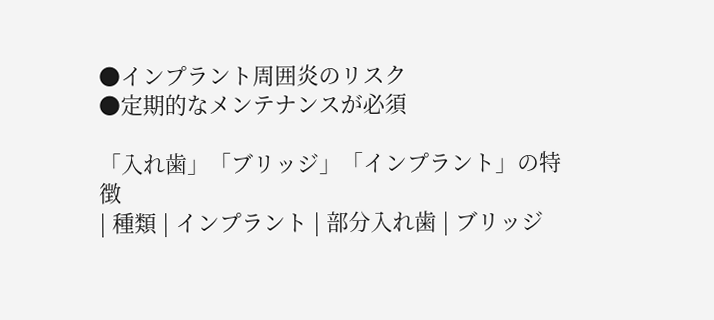●インプラント周囲炎のリスク
●定期的なメンテナンスが必須

「入れ歯」「ブリッジ」「インプラント」の特徴
| 種類 | インプラント | 部分入れ歯 | ブリッジ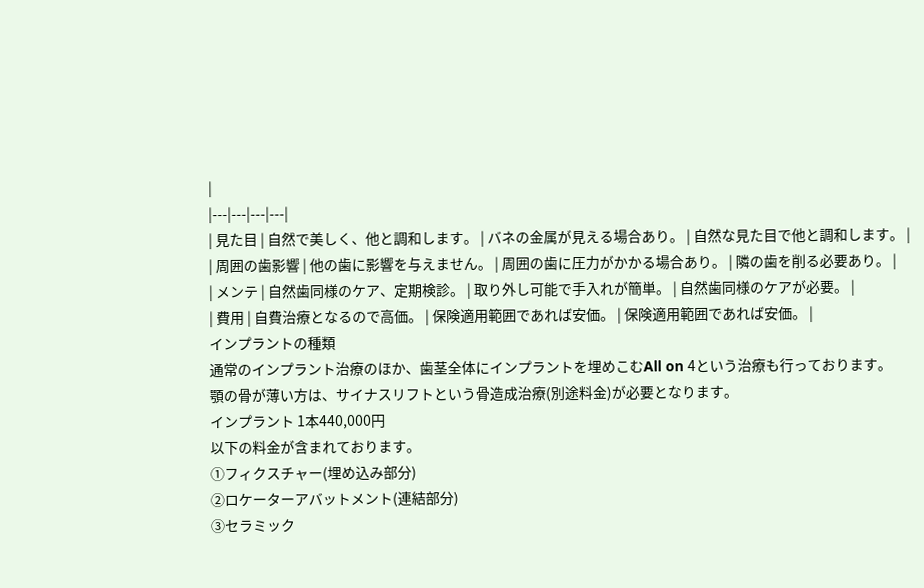|
|---|---|---|---|
| 見た目 | 自然で美しく、他と調和します。 | バネの金属が見える場合あり。 | 自然な見た目で他と調和します。 |
| 周囲の歯影響 | 他の歯に影響を与えません。 | 周囲の歯に圧力がかかる場合あり。 | 隣の歯を削る必要あり。 |
| メンテ | 自然歯同様のケア、定期検診。 | 取り外し可能で手入れが簡単。 | 自然歯同様のケアが必要。 |
| 費用 | 自費治療となるので高価。 | 保険適用範囲であれば安価。 | 保険適用範囲であれば安価。 |
インプラントの種類
通常のインプラント治療のほか、歯茎全体にインプラントを埋めこむAll on 4という治療も行っております。
顎の骨が薄い方は、サイナスリフトという骨造成治療(別途料金)が必要となります。
インプラント 1本440,000円
以下の料金が含まれております。
①フィクスチャー(埋め込み部分)
②ロケーターアバットメント(連結部分)
③セラミック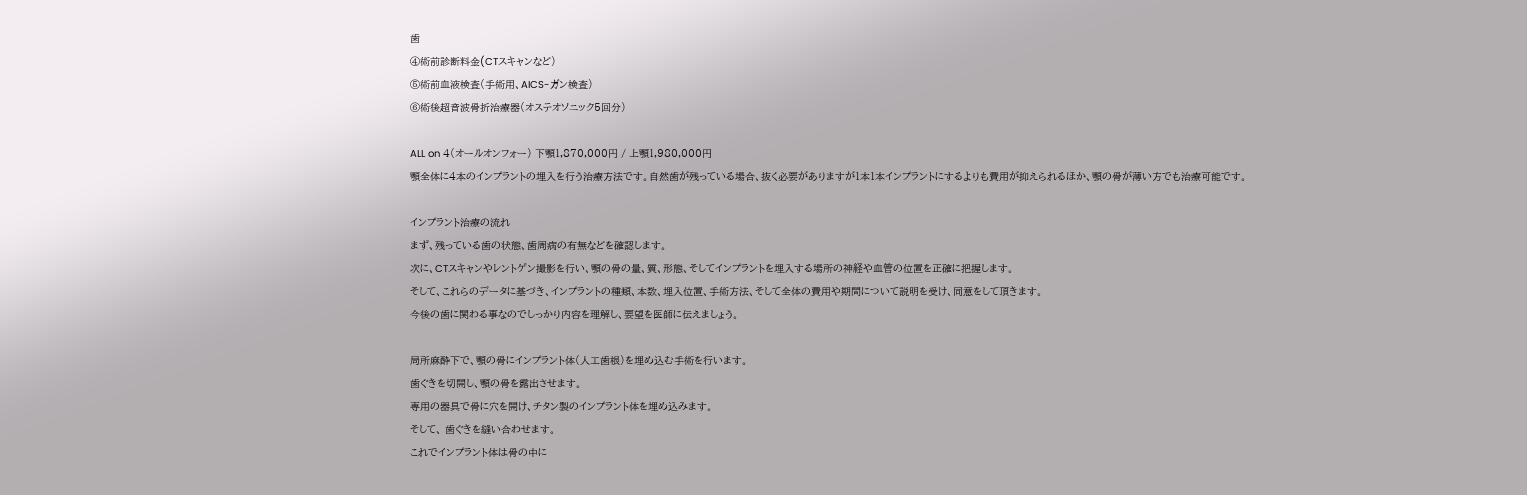歯
④術前診断料金(CTスキャンなど)
⑤術前血液検査(手術用、AICS-ガン検査)
⑥術後超音波骨折治療器(オステオソニック5回分)

ALL on 4(オールオンフォー) 下顎1,870,000円 / 上顎1,980,000円
顎全体に4本のインプラントの埋入を行う治療方法です。自然歯が残っている場合、抜く必要がありますが1本1本インプラントにするよりも費用が抑えられるほか、顎の骨が薄い方でも治療可能です。

インプラント治療の流れ
まず、残っている歯の状態、歯周病の有無などを確認します。
次に、CTスキャンやレントゲン撮影を行い、顎の骨の量、質、形態、そしてインプラントを埋入する場所の神経や血管の位置を正確に把握します。
そして、これらのデータに基づき、インプラントの種類、本数、埋入位置、手術方法、そして全体の費用や期間について説明を受け、同意をして頂きます。
今後の歯に関わる事なのでしっかり内容を理解し、要望を医師に伝えましょう。

局所麻酔下で、顎の骨にインプラント体(人工歯根)を埋め込む手術を行います。
歯ぐきを切開し、顎の骨を露出させます。
専用の器具で骨に穴を開け、チタン製のインプラント体を埋め込みます。
そして、 歯ぐきを縫い合わせます。
これでインプラント体は骨の中に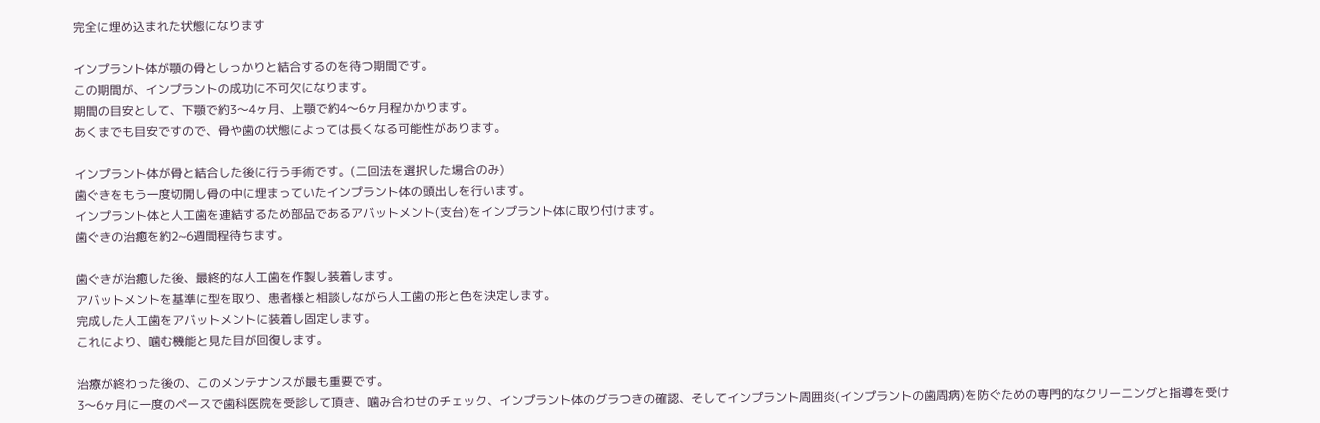完全に埋め込まれた状態になります

インプラント体が顎の骨としっかりと結合するのを待つ期間です。
この期間が、インプラントの成功に不可欠になります。
期間の目安として、下顎で約3〜4ヶ月、上顎で約4〜6ヶ月程かかります。
あくまでも目安ですので、骨や歯の状態によっては長くなる可能性があります。

インプラント体が骨と結合した後に行う手術です。(二回法を選択した場合のみ)
歯ぐきをもう一度切開し骨の中に埋まっていたインプラント体の頭出しを行います。
インプラント体と人工歯を連結するため部品であるアバットメント(支台)をインプラント体に取り付けます。
歯ぐきの治癒を約2~6週間程待ちます。

歯ぐきが治癒した後、最終的な人工歯を作製し装着します。
アバットメントを基準に型を取り、患者様と相談しながら人工歯の形と色を決定します。
完成した人工歯をアバットメントに装着し固定します。
これにより、噛む機能と見た目が回復します。

治療が終わった後の、このメンテナンスが最も重要です。
3〜6ヶ月に一度のペースで歯科医院を受診して頂き、噛み合わせのチェック、インプラント体のグラつきの確認、そしてインプラント周囲炎(インプラントの歯周病)を防ぐための専門的なクリーニングと指導を受け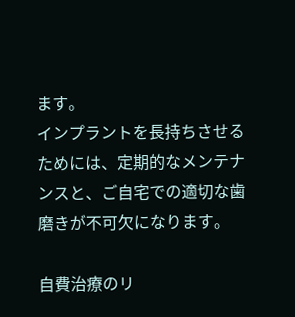ます。
インプラントを長持ちさせるためには、定期的なメンテナンスと、ご自宅での適切な歯磨きが不可欠になります。

自費治療のリ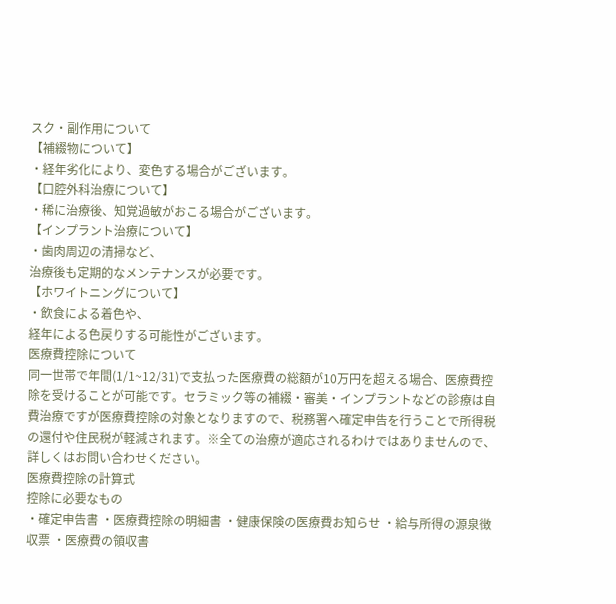スク・副作用について
【補綴物について】
・経年劣化により、変色する場合がございます。
【口腔外科治療について】
・稀に治療後、知覚過敏がおこる場合がございます。
【インプラント治療について】
・歯肉周辺の清掃など、
治療後も定期的なメンテナンスが必要です。
【ホワイトニングについて】
・飲食による着色や、
経年による色戻りする可能性がございます。
医療費控除について
同一世帯で年間(1/1~12/31)で支払った医療費の総額が10万円を超える場合、医療費控除を受けることが可能です。セラミック等の補綴・審美・インプラントなどの診療は自費治療ですが医療費控除の対象となりますので、税務署へ確定申告を行うことで所得税の還付や住民税が軽減されます。※全ての治療が適応されるわけではありませんので、詳しくはお問い合わせください。
医療費控除の計算式
控除に必要なもの
・確定申告書 ・医療費控除の明細書 ・健康保険の医療費お知らせ ・給与所得の源泉徴収票 ・医療費の領収書